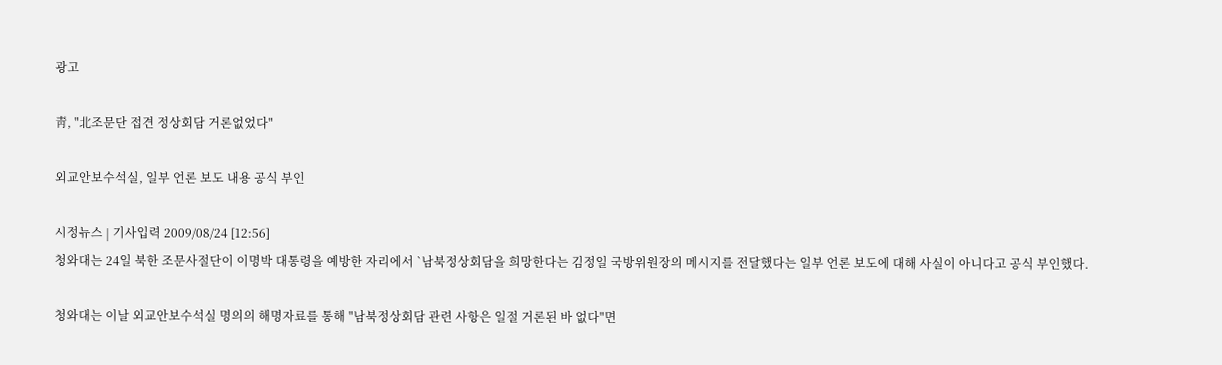광고

靑, "北조문단 접견 정상회담 거론없었다"

외교안보수석실, 일부 언론 보도 내용 공식 부인

시정뉴스 | 기사입력 2009/08/24 [12:56]
청와대는 24일 북한 조문사절단이 이명박 대통령을 예방한 자리에서 `남북정상회담을 희망한다는 김정일 국방위원장의 메시지를 전달했다는 일부 언론 보도에 대해 사실이 아니다고 공식 부인했다.

청와대는 이날 외교안보수석실 명의의 해명자료를 통해 "남북정상회담 관련 사항은 일절 거론된 바 없다"면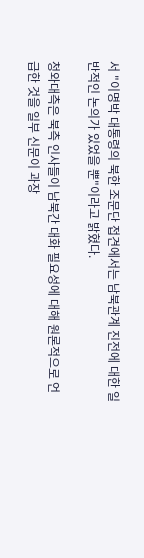서 "이명박 대통령의 북한 조문단 접견에서는 남북관계 진전에 대한 일반적인 논의가 있었을 뿐"이라고 밝혔다.

청와대측은 북측 인사들이 남북간 대화 필요성에 대해 원론적으로 언급한 것을 일부 신문이 과장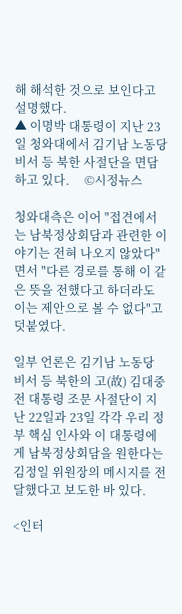해 해석한 것으로 보인다고 설명했다.
▲ 이명박 대통령이 지난 23일 청와대에서 김기남 노동당 비서 등 북한 사절단을 면담하고 있다.     ©시정뉴스

청와대측은 이어 "접견에서는 남북정상회담과 관련한 이야기는 전혀 나오지 않았다"면서 "다른 경로를 통해 이 같은 뜻을 전했다고 하더라도 이는 제안으로 볼 수 없다"고 덧붙였다.

일부 언론은 김기남 노동당 비서 등 북한의 고(故) 김대중 전 대통령 조문 사절단이 지난 22일과 23일 각각 우리 정부 핵심 인사와 이 대통령에게 남북정상회담을 원한다는 김정일 위원장의 메시지를 전달했다고 보도한 바 있다.

<인터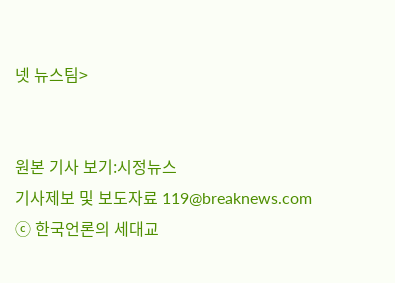넷 뉴스팀>


원본 기사 보기:시정뉴스
기사제보 및 보도자료 119@breaknews.com
ⓒ 한국언론의 세대교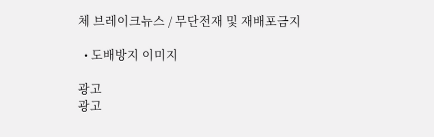체 브레이크뉴스 / 무단전재 및 재배포금지

  • 도배방지 이미지

광고
광고